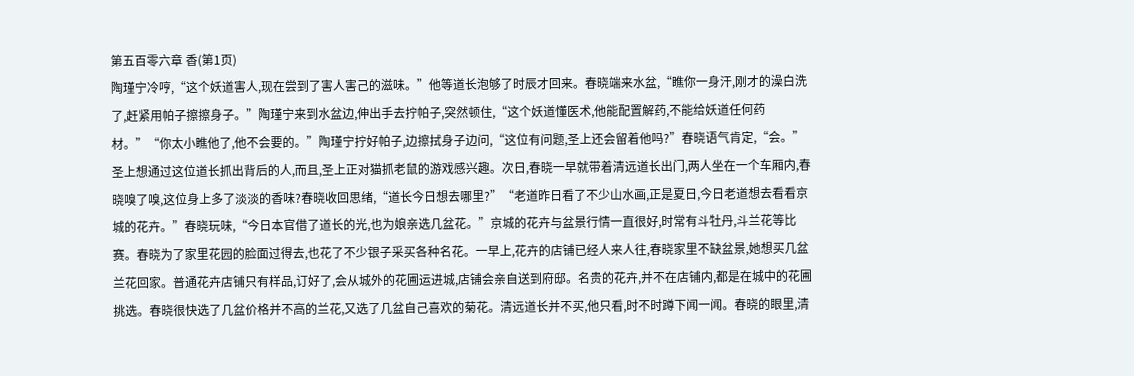第五百零六章 香(第1页)
陶瑾宁冷哼,“这个妖道害人,现在尝到了害人害己的滋味。”他等道长泡够了时辰才回来。春晓端来水盆,“瞧你一身汗,刚才的澡白洗了,赶紧用帕子擦擦身子。”陶瑾宁来到水盆边,伸出手去拧帕子,突然顿住,“这个妖道懂医术,他能配置解药,不能给妖道任何药材。”“你太小瞧他了,他不会要的。”陶瑾宁拧好帕子,边擦拭身子边问,“这位有问题,圣上还会留着他吗?”春晓语气肯定,“会。”圣上想通过这位道长抓出背后的人,而且,圣上正对猫抓老鼠的游戏感兴趣。次日,春晓一早就带着清远道长出门,两人坐在一个车厢内,春晓嗅了嗅,这位身上多了淡淡的香味?春晓收回思绪,“道长今日想去哪里?”“老道昨日看了不少山水画,正是夏日,今日老道想去看看京城的花卉。”春晓玩味,“今日本官借了道长的光,也为娘亲选几盆花。”京城的花卉与盆景行情一直很好,时常有斗牡丹,斗兰花等比赛。春晓为了家里花园的脸面过得去,也花了不少银子采买各种名花。一早上,花卉的店铺已经人来人往,春晓家里不缺盆景,她想买几盆兰花回家。普通花卉店铺只有样品,订好了,会从城外的花圃运进城,店铺会亲自送到府邸。名贵的花卉,并不在店铺内,都是在城中的花圃挑选。春晓很快选了几盆价格并不高的兰花,又选了几盆自己喜欢的菊花。清远道长并不买,他只看,时不时蹲下闻一闻。春晓的眼里,清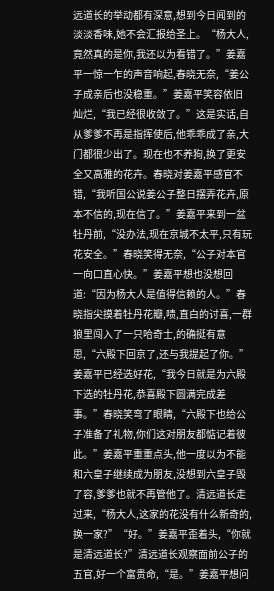远道长的举动都有深意,想到今日闻到的淡淡香味,她不会汇报给圣上。“杨大人,竟然真的是你,我还以为看错了。”姜嘉平一惊一乍的声音响起,春晓无奈,“姜公子成亲后也没稳重。”姜嘉平笑容依旧灿烂,“我已经很收敛了。”这是实话,自从爹爹不再是指挥使后,他乖乖成了亲,大门都很少出了。现在也不养狗,换了更安全又高雅的花卉。春晓对姜嘉平感官不错,“我听国公说姜公子整日摆弄花卉,原本不信的,现在信了。”姜嘉平来到一盆牡丹前,“没办法,现在京城不太平,只有玩花安全。”春晓笑得无奈,“公子对本官一向口直心快。”姜嘉平想也没想回道:“因为杨大人是值得信赖的人。”春晓指尖摸着牡丹花瓣,啧,直白的讨喜,一群狼里闯入了一只哈奇士,的确挺有意思,“六殿下回京了,还与我提起了你。”姜嘉平已经选好花,“我今日就是为六殿下选的牡丹花,恭喜殿下圆满完成差事。”春晓笑弯了眼睛,“六殿下也给公子准备了礼物,你们这对朋友都惦记着彼此。”姜嘉平重重点头,他一度以为不能和六皇子继续成为朋友,没想到六皇子毁了容,爹爹也就不再管他了。清远道长走过来,“杨大人,这家的花没有什么新奇的,换一家?”“好。”姜嘉平歪着头,“你就是清远道长?”清远道长观察面前公子的五官,好一个富贵命,“是。”姜嘉平想问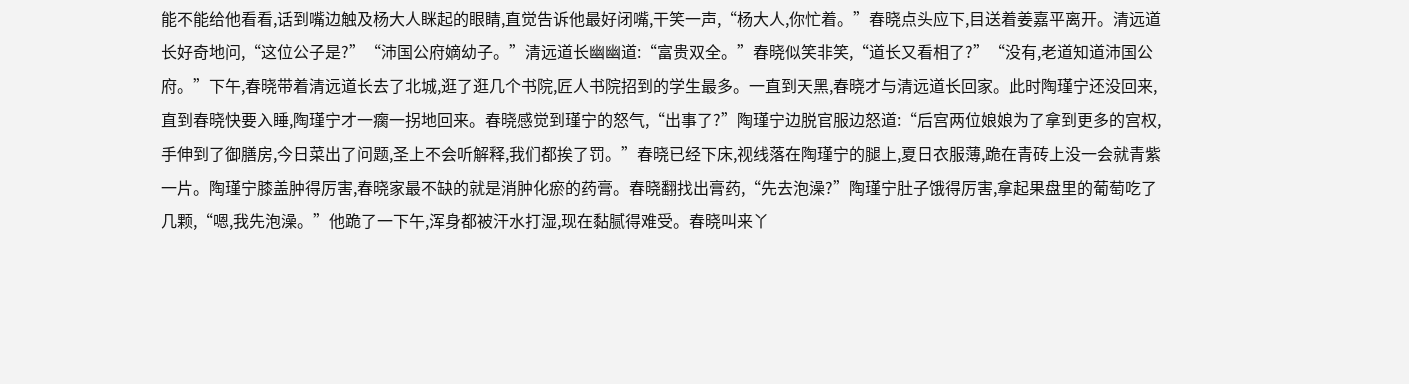能不能给他看看,话到嘴边触及杨大人眯起的眼睛,直觉告诉他最好闭嘴,干笑一声,“杨大人,你忙着。”春晓点头应下,目送着姜嘉平离开。清远道长好奇地问,“这位公子是?”“沛国公府嫡幼子。”清远道长幽幽道:“富贵双全。”春晓似笑非笑,“道长又看相了?”“没有,老道知道沛国公府。”下午,春晓带着清远道长去了北城,逛了逛几个书院,匠人书院招到的学生最多。一直到天黑,春晓才与清远道长回家。此时陶瑾宁还没回来,直到春晓快要入睡,陶瑾宁才一瘸一拐地回来。春晓感觉到瑾宁的怒气,“出事了?”陶瑾宁边脱官服边怒道:“后宫两位娘娘为了拿到更多的宫权,手伸到了御膳房,今日菜出了问题,圣上不会听解释,我们都挨了罚。”春晓已经下床,视线落在陶瑾宁的腿上,夏日衣服薄,跪在青砖上没一会就青紫一片。陶瑾宁膝盖肿得厉害,春晓家最不缺的就是消肿化瘀的药膏。春晓翻找出膏药,“先去泡澡?”陶瑾宁肚子饿得厉害,拿起果盘里的葡萄吃了几颗,“嗯,我先泡澡。”他跪了一下午,浑身都被汗水打湿,现在黏腻得难受。春晓叫来丫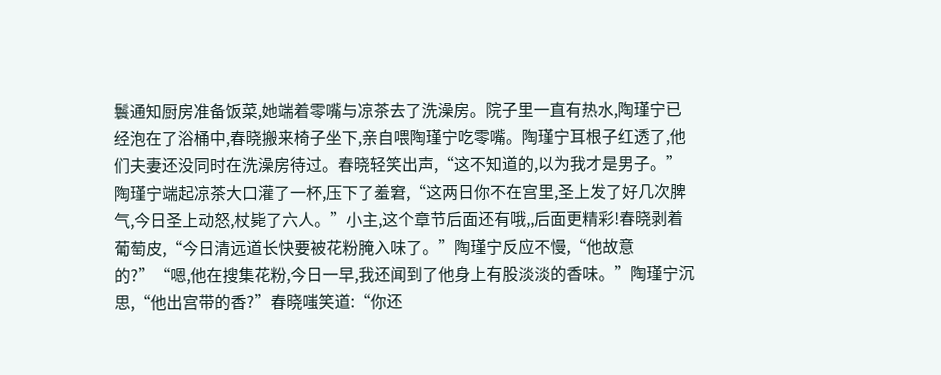鬟通知厨房准备饭菜,她端着零嘴与凉茶去了洗澡房。院子里一直有热水,陶瑾宁已经泡在了浴桶中,春晓搬来椅子坐下,亲自喂陶瑾宁吃零嘴。陶瑾宁耳根子红透了,他们夫妻还没同时在洗澡房待过。春晓轻笑出声,“这不知道的,以为我才是男子。”陶瑾宁端起凉茶大口灌了一杯,压下了羞窘,“这两日你不在宫里,圣上发了好几次脾气,今日圣上动怒,杖毙了六人。”小主,这个章节后面还有哦,,后面更精彩!春晓剥着葡萄皮,“今日清远道长快要被花粉腌入味了。”陶瑾宁反应不慢,“他故意的?”“嗯,他在搜集花粉,今日一早,我还闻到了他身上有股淡淡的香味。”陶瑾宁沉思,“他出宫带的香?”春晓嗤笑道:“你还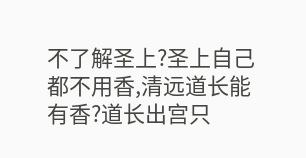不了解圣上?圣上自己都不用香,清远道长能有香?道长出宫只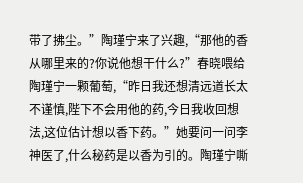带了拂尘。”陶瑾宁来了兴趣,“那他的香从哪里来的?你说他想干什么?”春晓喂给陶瑾宁一颗葡萄,“昨日我还想清远道长太不谨慎,陛下不会用他的药,今日我收回想法,这位估计想以香下药。”她要问一问李神医了,什么秘药是以香为引的。陶瑾宁嘶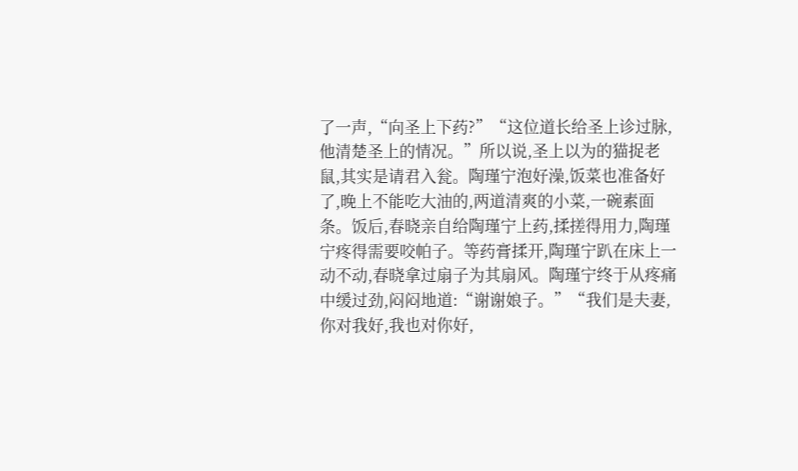了一声,“向圣上下药?”“这位道长给圣上诊过脉,他清楚圣上的情况。”所以说,圣上以为的猫捉老鼠,其实是请君入瓮。陶瑾宁泡好澡,饭菜也准备好了,晚上不能吃大油的,两道清爽的小菜,一碗素面条。饭后,春晓亲自给陶瑾宁上药,揉搓得用力,陶瑾宁疼得需要咬帕子。等药膏揉开,陶瑾宁趴在床上一动不动,春晓拿过扇子为其扇风。陶瑾宁终于从疼痛中缓过劲,闷闷地道:“谢谢娘子。”“我们是夫妻,你对我好,我也对你好,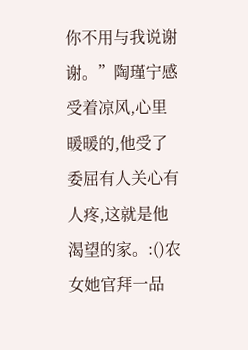你不用与我说谢谢。”陶瑾宁感受着凉风,心里暖暖的,他受了委屈有人关心有人疼,这就是他渴望的家。:()农女她官拜一品